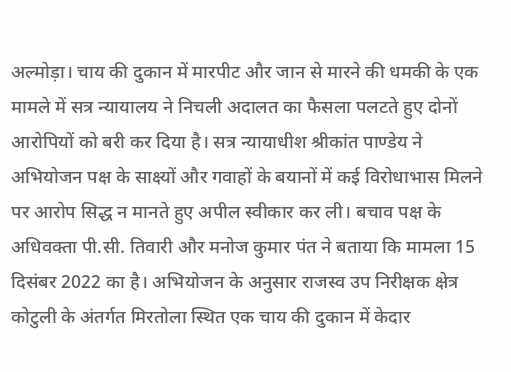अल्मोड़ा। चाय की दुकान में मारपीट और जान से मारने की धमकी के एक मामले में सत्र न्यायालय ने निचली अदालत का फैसला पलटते हुए दोनों आरोपियों को बरी कर दिया है। सत्र न्यायाधीश श्रीकांत पाण्डेय ने अभियोजन पक्ष के साक्ष्यों और गवाहों के बयानों में कई विरोधाभास मिलने पर आरोप सिद्ध न मानते हुए अपील स्वीकार कर ली। बचाव पक्ष के अधिवक्ता पी.सी. तिवारी और मनोज कुमार पंत ने बताया कि मामला 15 दिसंबर 2022 का है। अभियोजन के अनुसार राजस्व उप निरीक्षक क्षेत्र कोटुली के अंतर्गत मिरतोला स्थित एक चाय की दुकान में केदार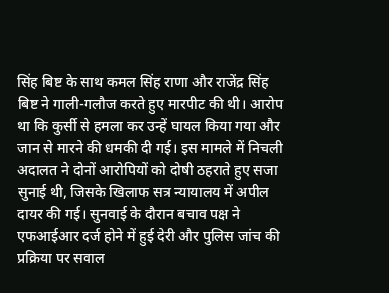सिंह बिष्ट के साथ कमल सिंह राणा और राजेंद्र सिंह बिष्ट ने गाली-गलौज करते हुए मारपीट की थी। आरोप था कि कुर्सी से हमला कर उन्हें घायल किया गया और जान से मारने की धमकी दी गई। इस मामले में निचली अदालत ने दोनों आरोपियों को दोषी ठहराते हुए सजा सुनाई थी, जिसके खिलाफ सत्र न्यायालय में अपील दायर की गई। सुनवाई के दौरान बचाव पक्ष ने एफआईआर दर्ज होने में हुई देरी और पुलिस जांच की प्रक्रिया पर सवाल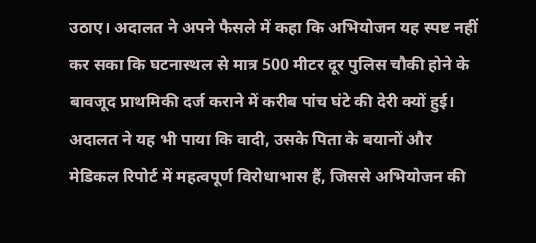उठाए। अदालत ने अपने फैसले में कहा कि अभियोजन यह स्पष्ट नहीं कर सका कि घटनास्थल से मात्र 500 मीटर दूर पुलिस चौकी होने के बावजूद प्राथमिकी दर्ज कराने में करीब पांच घंटे की देरी क्यों हुई। अदालत ने यह भी पाया कि वादी, उसके पिता के बयानों और मेडिकल रिपोर्ट में महत्वपूर्ण विरोधाभास हैं, जिससे अभियोजन की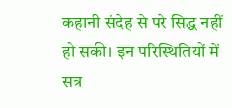कहानी संदेह से परे सिद्ध नहीं हो सकी। इन परिस्थितियों में सत्र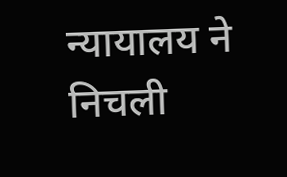न्यायालय ने निचली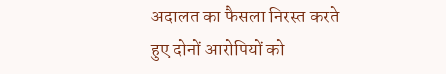अदालत का फैसला निरस्त करते हुए दोनों आरोपियों को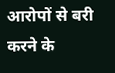आरोपों से बरी करने के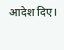आदेश दिए।